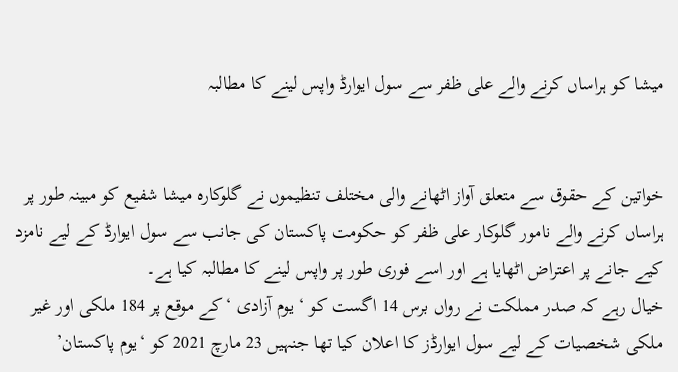میشا کو ہراساں کرنے والے علی ظفر سے سول ایوارڈ واپس لینے کا مطالبہ


خواتین کے حقوق سے متعلق آواز اٹھانے والی مختلف تنظیموں نے گلوکارہ میشا شفیع کو مبینہ طور پر ہراساں کرنے والے نامور گلوکار علی ظفر کو حکومت پاکستان کی جانب سے سول ایوارڈ کے لیے نامزد کیے جانے پر اعتراض اٹھایا ہے اور اسے فوری طور پر واپس لینے کا مطالبہ کیا ہے۔
خیال رہے کہ صدر مملکت نے رواں برس 14 اگست کو ‘ یوم آزادی ‘کے موقع پر 184 ملکی اور غیر ملکی شخصیات کے لیے سول ایوارڈز کا اعلان کیا تھا جنہیں 23 مارچ 2021 کو ‘یوم پاکستان’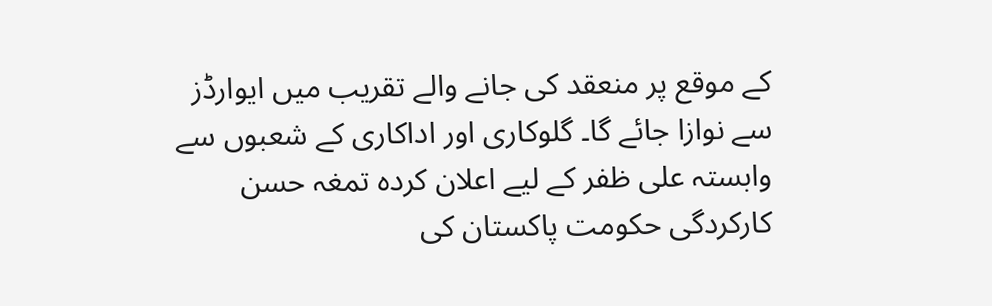کے موقع پر منعقد کی جانے والے تقریب میں ایوارڈز سے نوازا جائے گا۔ گلوکاری اور اداکاری کے شعبوں سے وابستہ علی ظفر کے لیے اعلان کردہ تمغہ حسن کارکردگی حکومت پاکستان کی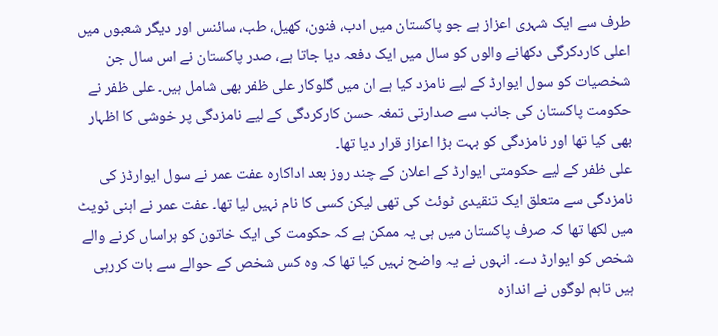طرف سے ایک شہری اعزاز ہے جو پاکستان میں ادب، فنون، کھیل، طب، سائنس اور دیگر شعبوں میں اعلی کاردکرگی دکھانے والوں کو سال میں ایک دفعہ دیا جاتا ہے، صدر پاکستان نے اس سال جن شخصیات کو سول ایوارڈ کے لیے نامزد کیا ہے ان میں گلوکار علی ظفر بھی شامل ہیں۔ علی ظفر نے حکومت پاکستان کی جانب سے صدارتی تمغہ حسن کارکردگی کے لیے نامزدگی پر خوشی کا اظہار بھی کیا تھا اور نامزدگی کو بہت بڑا اعزاز قرار دیا تھا۔
علی ظفر کے لیے حکومتی ایوارڈ کے اعلان کے چند روز بعد اداکارہ عفت عمر نے سول ایوارڈز کی نامزدگی سے متعلق ایک تنقیدی ٹوئٹ کی تھی لیکن کسی کا نام نہیں لیا تھا۔ عفت عمر نے اہنی ٹویٹ میں لکھا تھا کہ صرف پاکستان میں ہی یہ ممکن ہے کہ حکومت کی ایک خاتون کو ہراساں کرنے والے شخص کو ایوارڈ دے۔ انہوں نے یہ واضح نہیں کیا تھا کہ وہ کس شخص کے حوالے سے بات کررہی ہیں تاہم لوگوں نے اندازہ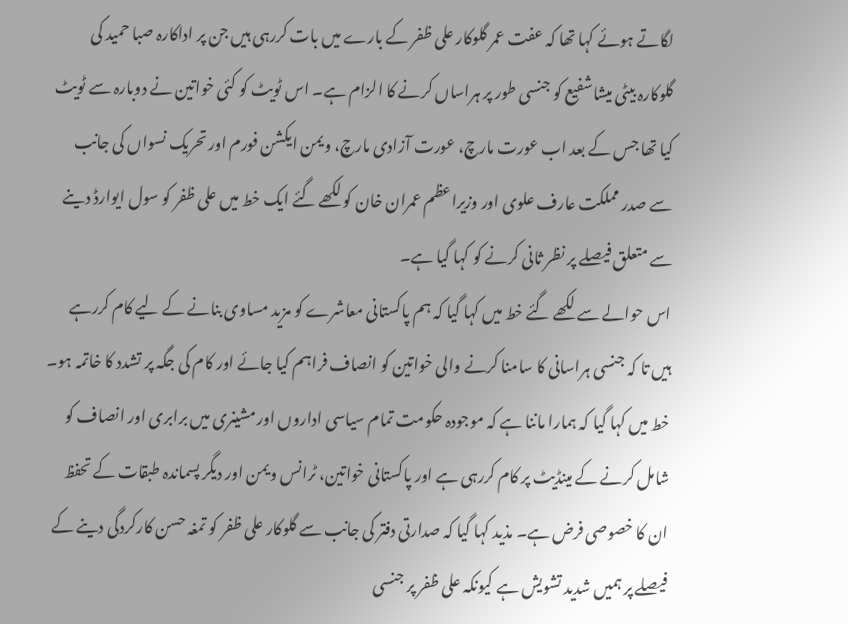لگاتے ہوئے کہا تھا کہ عفت عمر گلوکار علی ظفر کے بارے میں بات کررہی ہیں جن پر اداکارہ صبا حمید کی گلوکارہ بیٹی میشاشفیع کو جنسی طور پر ہراساں کرنے کا الزام ہے۔ اس ٹویٹ کو کئی خواتین نے دوبارہ سے ٹویٹ کیا تھا جس کے بعد اب عورت مارچ، عورت آزادی مارچ، ویمن ایکشن فورم اور تحریک نسواں کی جانب سے صدر مملکت عارف علوی اور وزیراعظم عمران خان کو لکھے گئے ایک خط میں علی ظفر کو سول ایوارڈ دینے سے متعلق فیصلے پر نظر ثانی کرنے کو کہا گیا ہے۔
اس حوالے سے لکھے گئے خط میں کہا گیا کہ ہم پاکستانی معاشرے کو مزید مساوی بنانے کے لیے کام کررہے ہیں تا کہ جنسی ہراسانی کا سامنا کرنے والی خواتین کو انصاف فراہم کیا جائے اور کام کی جگہ پر تشدد کا خاتمہ ہو۔ خط میں کہا گیا کہ ہمارا ماننا ہے کہ موجودہ حکومت تمام سیاسی اداروں اور مشینری میں برابری اور انصاف کو شامل کرنے کے مینڈیٹ پر کام کررہی ہے اور پاکستانی خواتین، ٹرانس ویمن اور دیگر پسماندہ طبقات کے تحفظ ان کا خصوصی فرض ہے۔ مذید کہا گیا کہ صدارتی دفتر کی جانب سے گلوکار علی ظفر کو تمغہ حسن کارکردگی دینے کے فیصلے پر ہمیں شدید تشویش ہے کیونکہ علی ظفر پر جنسی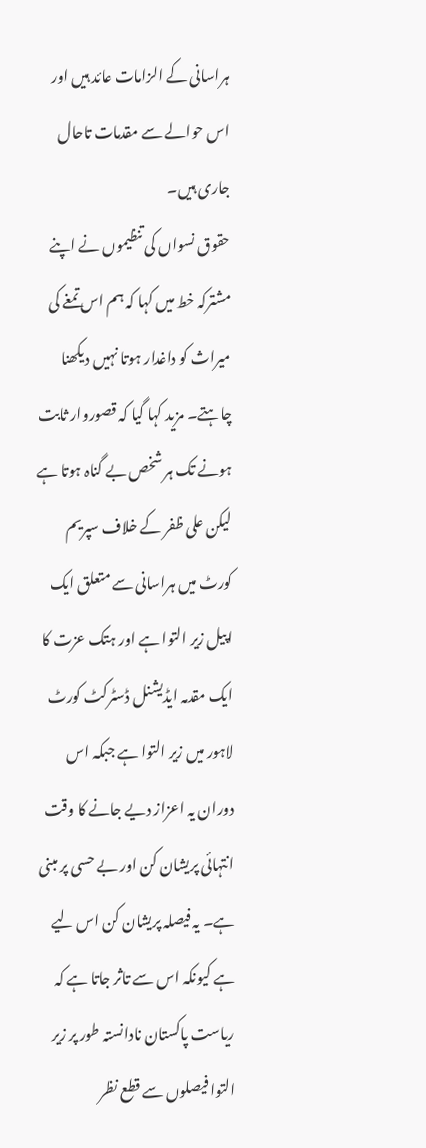ہراسانی کے الزامات عائد ہیں اور اس حوالے سے مقدمات تاحال جاری ہیں۔
حقوق نسواں کی تنظیموں نے اپنے مشترکہ خط میں کہا کہ ہم اس تمغے کی میراث کو داغدار ہوتا نہیں دیکھنا چاہتے۔ مزید کہا گیا کہ قصوروار ثابت ہونے تک ہر شخص بے گناہ ہوتا ہے لیکن علی ظفر کے خلاف سپریم کورٹ میں ہراسانی سے متعلق ایک اپیل زیر التوا ہے اور ہتک عزت کا ایک مقدمہ ایڈیشنل ڈسٹرکٹ کورٹ لاہور میں زیر التوا ہے جبکہ اس دوران یہ اعزاز دیے جانے کا وقت انتہائی پریشان کن اور بے حسی پر مبنی ہے۔ یہ فیصلہ پریشان کن اس لیے ہے کیونکہ اس سے تاثر جاتا ہے کہ ریاست پاکستان نادانستہ طور پر زیر التوا فیصلوں سے قطع نظر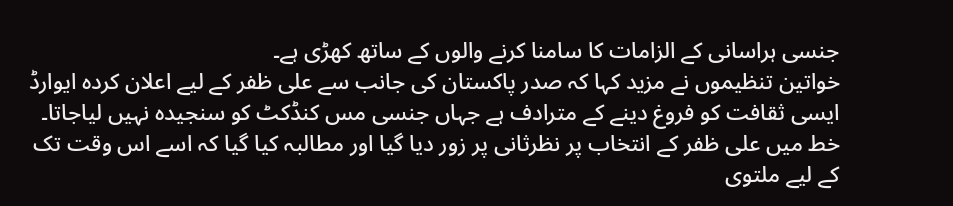جنسی ہراسانی کے الزامات کا سامنا کرنے والوں کے ساتھ کھڑی ہے۔
خواتین تنظیموں نے مزید کہا کہ صدر پاکستان کی جانب سے علی ظفر کے لیے اعلان کردہ ایوارڈ ایسی ثقافت کو فروغ دینے کے مترادف ہے جہاں جنسی مس کنڈکٹ کو سنجیدہ نہیں لیاجاتا۔ خط میں علی ظفر کے انتخاب پر نظرثانی پر زور دیا گیا اور مطالبہ کیا گیا کہ اسے اس وقت تک کے لیے ملتوی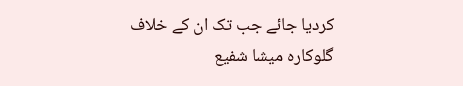کردیا جائے جب تک ان کے خلاف گلوکارہ میشا شفیع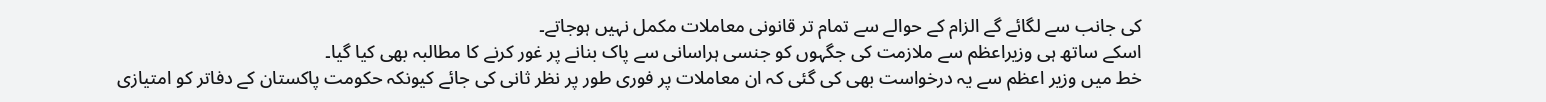کی جانب سے لگائے گے الزام کے حوالے سے تمام تر قانونی معاملات مکمل نہیں ہوجاتے۔
اسکے ساتھ ہی وزیراعظم سے ملازمت کی جگہوں کو جنسی ہراسانی سے پاک بنانے پر غور کرنے کا مطالبہ بھی کیا گیا۔
خط میں وزیر اعظم سے یہ درخواست بھی کی گئی کہ ان معاملات پر فوری طور پر نظر ثانی کی جائے کیونکہ حکومت پاکستان کے دفاتر کو امتیازی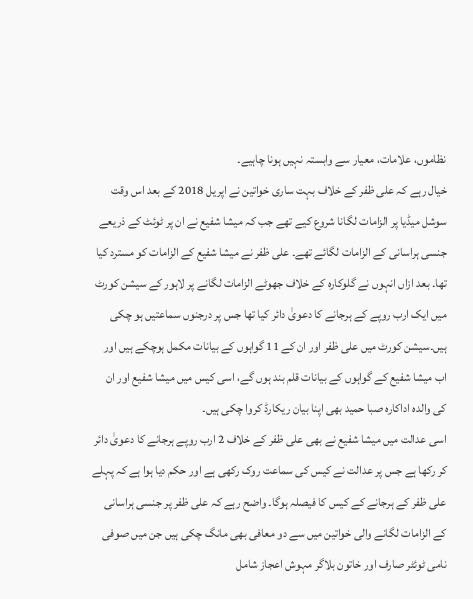نظاموں، علامات، معیار سے وابستہ نہیں ہونا چاہیے۔
خیال رہے کہ علی ظفر کے خلاف بہت ساری خواتین نے اپریل 2018 کے بعد اس وقت سوشل میڈیا پر الزامات لگانا شروع کیے تھے جب کہ میشا شفیع نے ان پر ٹوئٹ کے ذریعے جنسی ہراسانی کے الزامات لگائے تھے۔ علی ظفر نے میشا شفیع کے الزامات کو مسترد کیا تھا۔ بعد ازاں انہوں نے گلوکارہ کے خلاف جھوٹے الزامات لگانے پر لاہور کے سیشن کورٹ میں ایک ارب روپے کے ہرجانے کا دعویٰ دائر کیا تھا جس پر درجنوں سماعتیں ہو چکی ہیں۔سیشن کورٹ میں علی ظفر اور ان کے 11 گواہوں کے بیانات مکمل ہوچکے ہیں اور اب میشا شفیع کے گواہوں کے بیانات قلم بند ہوں گے، اسی کیس میں میشا شفیع اور ان کی والدہ اداکارہ صبا حمید بھی اپنا بیان ریکارڈ کروا چکی ہیں۔
اسی عدالت میں میشا شفیع نے بھی علی ظفر کے خلاف 2 ارب روپے ہرجانے کا دعویٰ دائر کر رکھا ہے جس پر عدالت نے کیس کی سماعت روک رکھی ہے اور حکم دیا ہوا ہے کہ پہلے علی ظفر کے ہرجانے کے کیس کا فیصلہ ہوگا۔ واضح رہے کہ علی ظفر پر جنسی ہراسانی کے الزامات لگانے والی خواتین میں سے دو معافی بھی مانگ چکی ہیں جن میں صوفی نامی ٹوئٹر صارف اور خاتون بلاگر مہوش اعجاز شامل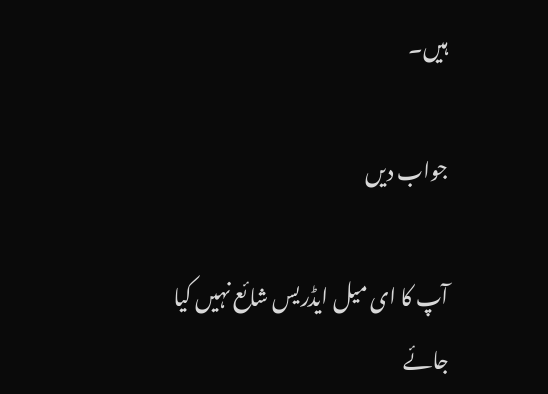ہیں۔

جواب دیں

آپ کا ای میل ایڈریس شائع نہیں کیا جائے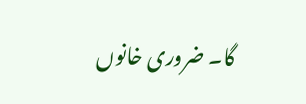گا۔ ضروری خانوں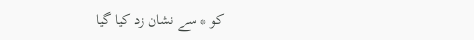کو * سے نشان زد کیا گیا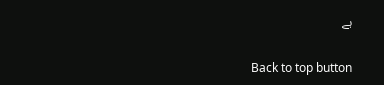ہے

Back to top button